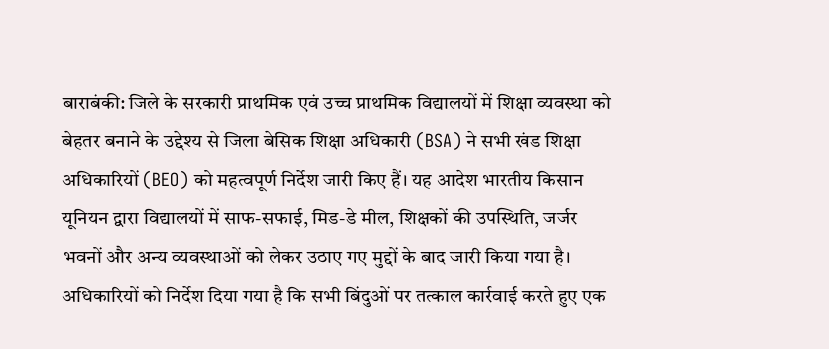बाराबंकी: जिले के सरकारी प्राथमिक एवं उच्च प्राथमिक विद्यालयों में शिक्षा व्यवस्था को बेहतर बनाने के उद्देश्य से जिला बेसिक शिक्षा अधिकारी (BSA) ने सभी खंड शिक्षा अधिकारियों (BEO) को महत्वपूर्ण निर्देश जारी किए हैं। यह आदेश भारतीय किसान यूनियन द्वारा विद्यालयों में साफ-सफाई, मिड-डे मील, शिक्षकों की उपस्थिति, जर्जर भवनों और अन्य व्यवस्थाओं को लेकर उठाए गए मुद्दों के बाद जारी किया गया है। अधिकारियों को निर्देश दिया गया है कि सभी बिंदुओं पर तत्काल कार्रवाई करते हुए एक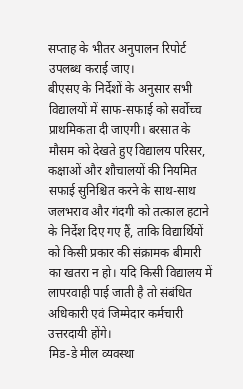सप्ताह के भीतर अनुपालन रिपोर्ट उपलब्ध कराई जाए।
बीएसए के निर्देशों के अनुसार सभी विद्यालयों में साफ-सफाई को सर्वोच्च प्राथमिकता दी जाएगी। बरसात के मौसम को देखते हुए विद्यालय परिसर, कक्षाओं और शौचालयों की नियमित सफाई सुनिश्चित करने के साथ-साथ जलभराव और गंदगी को तत्काल हटाने के निर्देश दिए गए हैं, ताकि विद्यार्थियों को किसी प्रकार की संक्रामक बीमारी का खतरा न हो। यदि किसी विद्यालय में लापरवाही पाई जाती है तो संबंधित अधिकारी एवं जिम्मेदार कर्मचारी उत्तरदायी होंगे।
मिड-डे मील व्यवस्था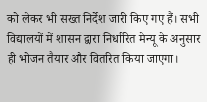को लेकर भी सख्त निर्देश जारी किए गए हैं। सभी विद्यालयों में शासन द्वारा निर्धारित मेन्यू के अनुसार ही भोजन तैयार और वितरित किया जाएगा।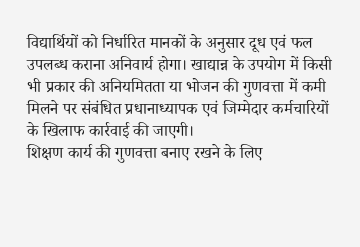विद्यार्थियों को निर्धारित मानकों के अनुसार दूध एवं फल उपलब्ध कराना अनिवार्य होगा। खाद्यान्न के उपयोग में किसी भी प्रकार की अनियमितता या भोजन की गुणवत्ता में कमी मिलने पर संबंधित प्रधानाध्यापक एवं जिम्मेदार कर्मचारियों के खिलाफ कार्रवाई की जाएगी।
शिक्षण कार्य की गुणवत्ता बनाए रखने के लिए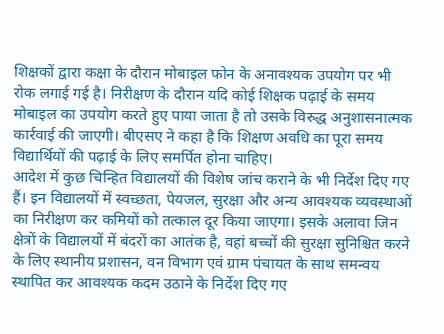शिक्षकों द्वारा कक्षा के दौरान मोबाइल फोन के अनावश्यक उपयोग पर भी रोक लगाई गई है। निरीक्षण के दौरान यदि कोई शिक्षक पढ़ाई के समय मोबाइल का उपयोग करते हुए पाया जाता है तो उसके विरुद्ध अनुशासनात्मक कार्रवाई की जाएगी। बीएसए ने कहा है कि शिक्षण अवधि का पूरा समय विद्यार्थियों की पढ़ाई के लिए समर्पित होना चाहिए।
आदेश में कुछ चिन्हित विद्यालयों की विशेष जांच कराने के भी निर्देश दिए गए हैं। इन विद्यालयों में स्वच्छता, पेयजल, सुरक्षा और अन्य आवश्यक व्यवस्थाओं का निरीक्षण कर कमियों को तत्काल दूर किया जाएगा। इसके अलावा जिन क्षेत्रों के विद्यालयों में बंदरों का आतंक है, वहां बच्चों की सुरक्षा सुनिश्चित करने के लिए स्थानीय प्रशासन, वन विभाग एवं ग्राम पंचायत के साथ समन्वय स्थापित कर आवश्यक कदम उठाने के निर्देश दिए गए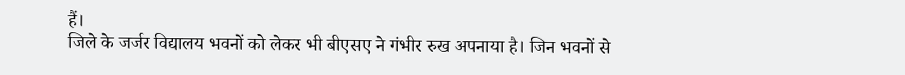हैं।
जिले के जर्जर विद्यालय भवनों को लेकर भी बीएसए ने गंभीर रुख अपनाया है। जिन भवनों से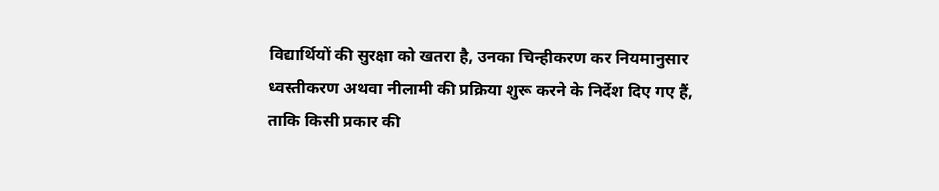विद्यार्थियों की सुरक्षा को खतरा है, उनका चिन्हीकरण कर नियमानुसार ध्वस्तीकरण अथवा नीलामी की प्रक्रिया शुरू करने के निर्देश दिए गए हैं, ताकि किसी प्रकार की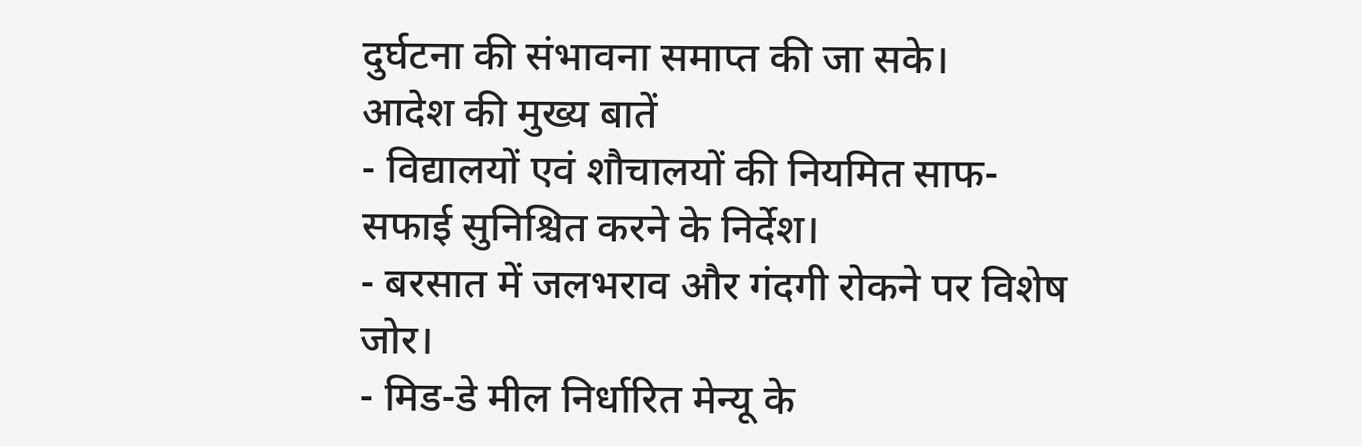दुर्घटना की संभावना समाप्त की जा सके।
आदेश की मुख्य बातें
- विद्यालयों एवं शौचालयों की नियमित साफ-सफाई सुनिश्चित करने के निर्देश।
- बरसात में जलभराव और गंदगी रोकने पर विशेष जोर।
- मिड-डे मील निर्धारित मेन्यू के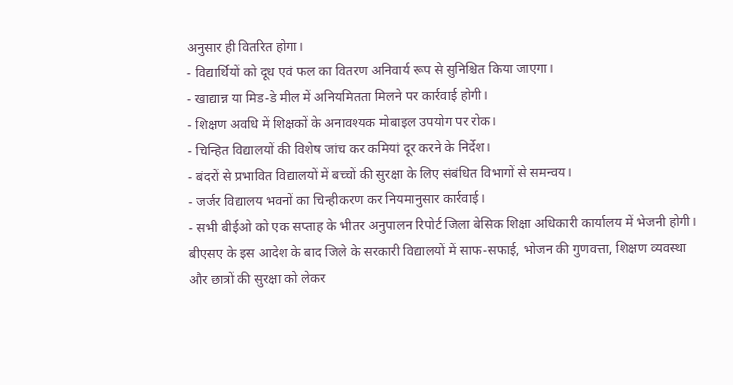अनुसार ही वितरित होगा।
- विद्यार्थियों को दूध एवं फल का वितरण अनिवार्य रूप से सुनिश्चित किया जाएगा।
- खाद्यान्न या मिड-डे मील में अनियमितता मिलने पर कार्रवाई होगी।
- शिक्षण अवधि में शिक्षकों के अनावश्यक मोबाइल उपयोग पर रोक।
- चिन्हित विद्यालयों की विशेष जांच कर कमियां दूर करने के निर्देश।
- बंदरों से प्रभावित विद्यालयों में बच्चों की सुरक्षा के लिए संबंधित विभागों से समन्वय।
- जर्जर विद्यालय भवनों का चिन्हीकरण कर नियमानुसार कार्रवाई।
- सभी बीईओ को एक सप्ताह के भीतर अनुपालन रिपोर्ट जिला बेसिक शिक्षा अधिकारी कार्यालय में भेजनी होगी।
बीएसए के इस आदेश के बाद जिले के सरकारी विद्यालयों में साफ-सफाई, भोजन की गुणवत्ता, शिक्षण व्यवस्था और छात्रों की सुरक्षा को लेकर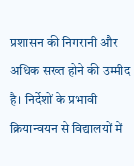प्रशासन की निगरानी और अधिक सख्त होने की उम्मीद है। निर्देशों के प्रभावी क्रियान्वयन से विद्यालयों में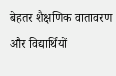बेहतर शैक्षणिक वातावरण और विद्यार्थियों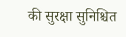की सुरक्षा सुनिश्चित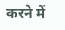करने में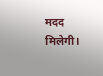मदद मिलेगी।